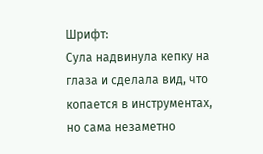Шрифт:
Сула надвинула кепку на глаза и сделала вид, что копается в инструментах, но сама незаметно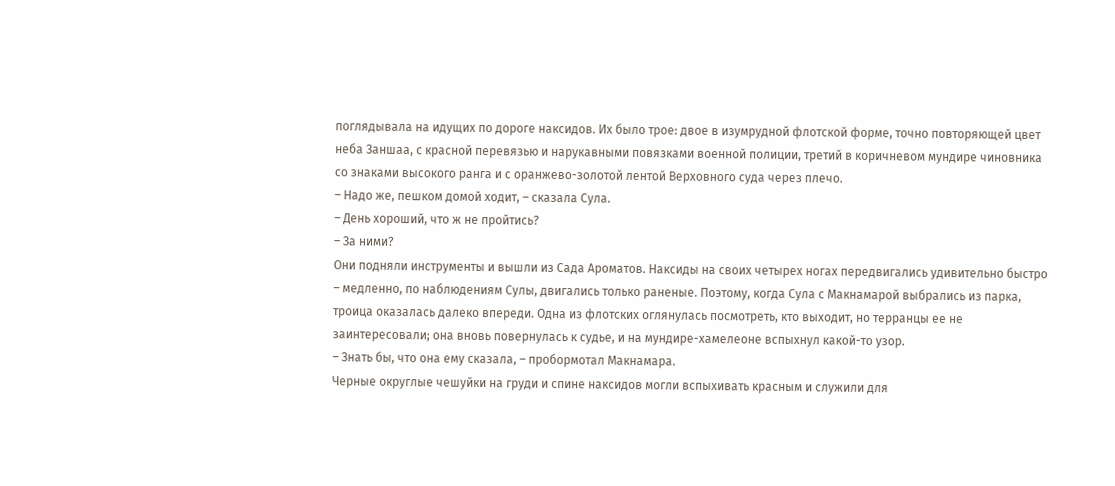поглядывала на идущих по дороге наксидов. Их было трое: двое в изумрудной флотской форме, точно повторяющей цвет неба Заншаа, с красной перевязью и нарукавными повязками военной полиции, третий в коричневом мундире чиновника со знаками высокого ранга и с оранжево-золотой лентой Верховного суда через плечо.
– Надо же, пешком домой ходит, – сказала Сула.
– День хороший, что ж не пройтись?
– За ними?
Они подняли инструменты и вышли из Сада Ароматов. Наксиды на своих четырех ногах передвигались удивительно быстро – медленно, по наблюдениям Сулы, двигались только раненые. Поэтому, когда Сула с Макнамарой выбрались из парка, троица оказалась далеко впереди. Одна из флотских оглянулась посмотреть, кто выходит, но терранцы ее не заинтересовали; она вновь повернулась к судье, и на мундире-хамелеоне вспыхнул какой-то узор.
– Знать бы, что она ему сказала, – пробормотал Макнамара.
Черные округлые чешуйки на груди и спине наксидов могли вспыхивать красным и служили для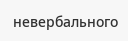невербального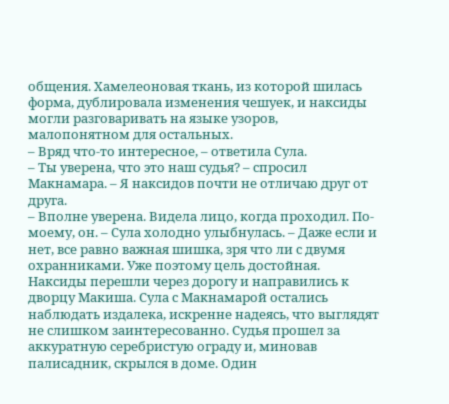общения. Хамелеоновая ткань, из которой шилась форма, дублировала изменения чешуек, и наксиды могли разговаривать на языке узоров, малопонятном для остальных.
– Вряд что-то интересное, – ответила Сула.
– Ты уверена, что это наш судья? – спросил Макнамара. – Я наксидов почти не отличаю друг от друга.
– Вполне уверена. Видела лицо, когда проходил. По-моему, он. – Сула холодно улыбнулась. – Даже если и нет, все равно важная шишка, зря что ли с двумя охранниками. Уже поэтому цель достойная.
Наксиды перешли через дорогу и направились к дворцу Макиша. Сула с Макнамарой остались наблюдать издалека, искренне надеясь, что выглядят не слишком заинтересованно. Судья прошел за аккуратную серебристую ограду и, миновав палисадник, скрылся в доме. Один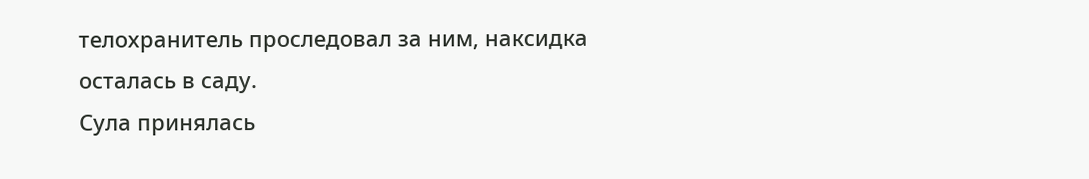телохранитель проследовал за ним, наксидка осталась в саду.
Сула принялась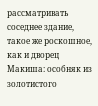рассматривать соседнее здание, такое же роскошное, как и дворец Макиша: особняк из золотистого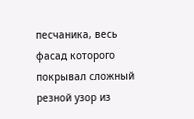песчаника, весь фасад которого покрывал сложный резной узор из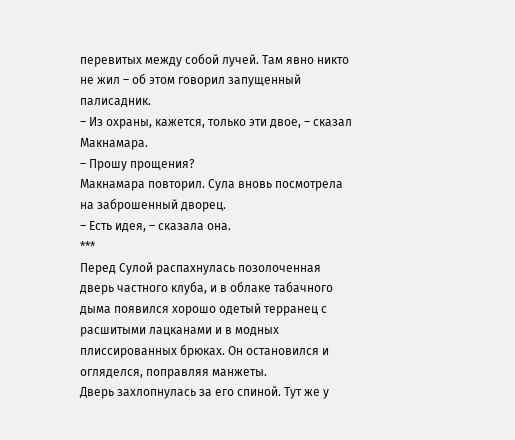перевитых между собой лучей. Там явно никто не жил – об этом говорил запущенный палисадник.
– Из охраны, кажется, только эти двое, – сказал Макнамара.
– Прошу прощения?
Макнамара повторил. Сула вновь посмотрела на заброшенный дворец.
– Есть идея, – сказала она.
***
Перед Сулой распахнулась позолоченная дверь частного клуба, и в облаке табачного дыма появился хорошо одетый терранец с расшитыми лацканами и в модных плиссированных брюках. Он остановился и огляделся, поправляя манжеты.
Дверь захлопнулась за его спиной. Тут же у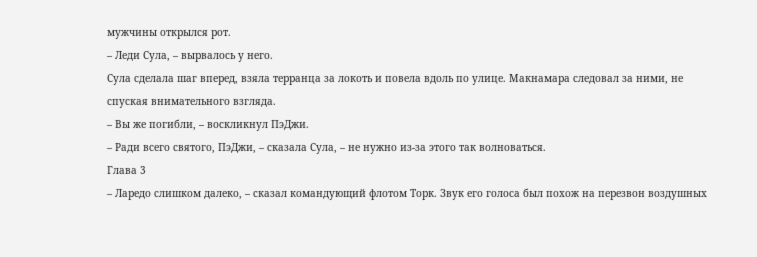мужчины открылся рот.
– Леди Сула, – вырвалось у него.
Сула сделала шаг вперед, взяла терранца за локоть и повела вдоль по улице. Макнамара следовал за ними, не спуская внимательного взгляда.
– Вы же погибли, – воскликнул ПэДжи.
– Ради всего святого, ПэДжи, – сказала Сула, – не нужно из-за этого так волноваться.
Глава 3
– Ларедо слишком далеко, – сказал командующий флотом Торк. Звук его голоса был похож на перезвон воздушных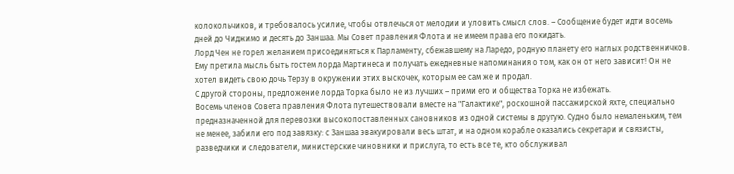колокольчиков, и требовалось усилие, чтобы отвлечься от мелодии и уловить смысл слов. – Сообщение будет идти восемь дней до Чиджимо и десять до Заншаа. Мы Совет правления Флота и не имеем права его покидать.
Лорд Чен не горел желанием присоединяться к Парламенту, сбежавшему на Ларедо, родную планету его наглых родственничков. Ему претила мысль быть гостем лорда Мартинеса и получать ежедневные напоминания о том, как он от него зависит! Он не хотел видеть свою дочь Терзу в окружении этих выскочек, которым ее сам же и продал.
С другой стороны, предложение лорда Торка было не из лучших – прими его и общества Торка не избежать.
Восемь членов Совета правления Флота путешествовали вместе на "Галактике", роскошной пассажирской яхте, специально предназначенной для перевозки высокопоставленных сановников из одной системы в другую. Судно было немаленьким, тем не менее, забили его под завязку: с Заншаа эвакуировали весь штат, и на одном корабле оказались секретари и связисты, разведчики и следователи, министерские чиновники и прислуга, то есть все те, кто обслуживал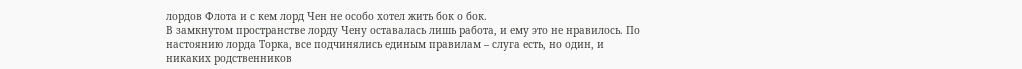лордов Флота и с кем лорд Чен не особо хотел жить бок о бок.
В замкнутом пространстве лорду Чену оставалась лишь работа, и ему это не нравилось. По настоянию лорда Торка, все подчинялись единым правилам – слуга есть, но один, и никаких родственников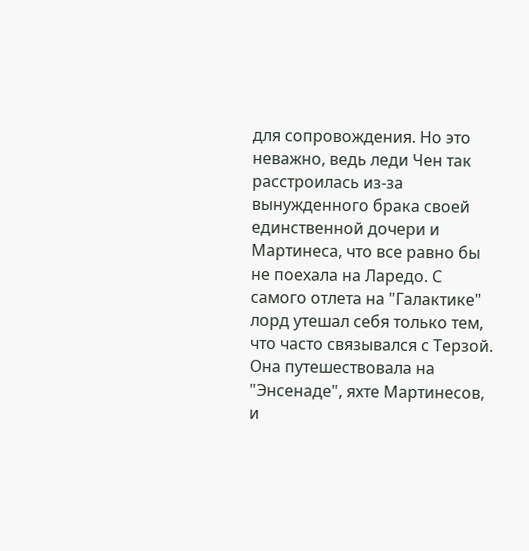для сопровождения. Но это неважно, ведь леди Чен так расстроилась из-за вынужденного брака своей единственной дочери и Мартинеса, что все равно бы не поехала на Ларедо. С самого отлета на "Галактике" лорд утешал себя только тем, что часто связывался с Терзой. Она путешествовала на "Энсенаде", яхте Мартинесов, и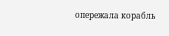опережала корабль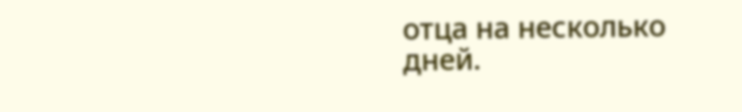отца на несколько дней.